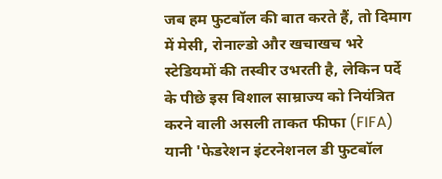जब हम फुटबॉल की बात करते हैं, तो दिमाग में मेसी, रोनाल्डो और खचाखच भरे स्टेडियमों की तस्वीर उभरती है, लेकिन पर्दे के पीछे इस विशाल साम्राज्य को नियंत्रित करने वाली असली ताकत फीफा (FIFA) यानी 'फेडरेशन इंटरनेशनल डी फुटबॉल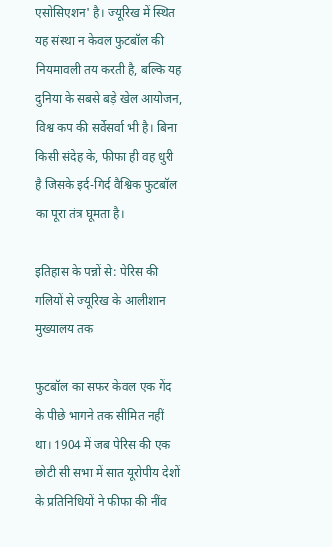एसोसिएशन' है। ज्यूरिख में स्थित यह संस्था न केवल फुटबॉल की नियमावली तय करती है, बल्कि यह दुनिया के सबसे बड़े खेल आयोजन, विश्व कप की सर्वेसर्वा भी है। बिना किसी संदेह के, फीफा ही वह धुरी है जिसके इर्द-गिर्द वैश्विक फुटबॉल का पूरा तंत्र घूमता है।

इतिहास के पन्नों से: पेरिस की गलियों से ज्यूरिख के आलीशान मुख्यालय तक

फुटबॉल का सफर केवल एक गेंद के पीछे भागने तक सीमित नहीं था। 1904 में जब पेरिस की एक छोटी सी सभा में सात यूरोपीय देशों के प्रतिनिधियों ने फीफा की नींव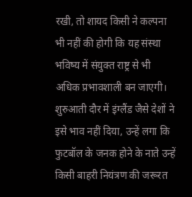रखी, तो शायद किसी ने कल्पना भी नहीं की होगी कि यह संस्था भविष्य में संयुक्त राष्ट्र से भी अधिक प्रभावशाली बन जाएगी। शुरुआती दौर में इंग्लैंड जैसे देशों ने इसे भाव नहीं दिया, उन्हें लगा कि फुटबॉल के जनक होने के नाते उन्हें किसी बाहरी नियंत्रण की जरूरत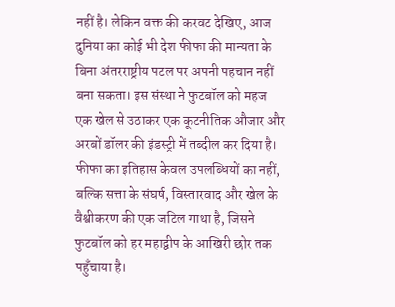नहीं है। लेकिन वक्त की करवट देखिए, आज दुनिया का कोई भी देश फीफा की मान्यता के बिना अंतरराष्ट्रीय पटल पर अपनी पहचान नहीं बना सकता। इस संस्था ने फुटबॉल को महज एक खेल से उठाकर एक कूटनीतिक औजार और अरबों डॉलर की इंडस्ट्री में तब्दील कर दिया है। फीफा का इतिहास केवल उपलब्धियों का नहीं, बल्कि सत्ता के संघर्ष, विस्तारवाद और खेल के वैश्वीकरण की एक जटिल गाथा है, जिसने फुटबॉल को हर महाद्वीप के आखिरी छोर तक पहुँचाया है।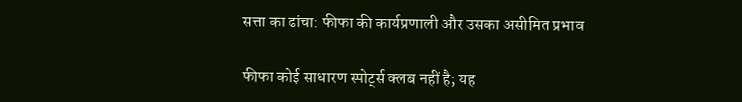सत्ता का ढांचा: फीफा की कार्यप्रणाली और उसका असीमित प्रभाव

फीफा कोई साधारण स्पोर्ट्स क्लब नहीं है; यह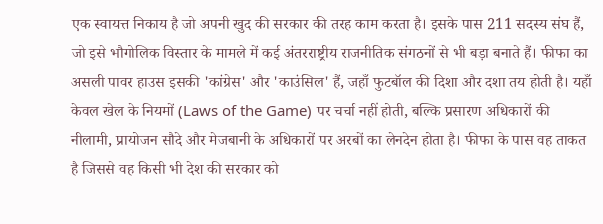एक स्वायत्त निकाय है जो अपनी खुद की सरकार की तरह काम करता है। इसके पास 211 सदस्य संघ हैं, जो इसे भौगोलिक विस्तार के मामले में कई अंतरराष्ट्रीय राजनीतिक संगठनों से भी बड़ा बनाते हैं। फीफा का असली पावर हाउस इसकी 'कांग्रेस' और 'काउंसिल' हैं, जहाँ फुटबॉल की दिशा और दशा तय होती है। यहाँ केवल खेल के नियमों (Laws of the Game) पर चर्चा नहीं होती, बल्कि प्रसारण अधिकारों की नीलामी, प्रायोजन सौदे और मेजबानी के अधिकारों पर अरबों का लेनदेन होता है। फीफा के पास वह ताकत है जिससे वह किसी भी देश की सरकार को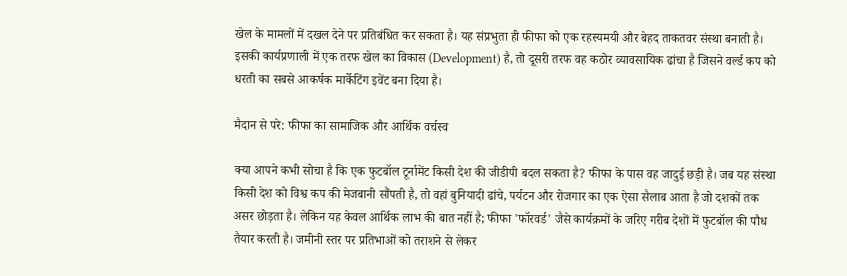खेल के मामलों में दखल देने पर प्रतिबंधित कर सकता है। यह संप्रभुता ही फीफा को एक रहस्यमयी और बेहद ताकतवर संस्था बनाती है। इसकी कार्यप्रणाली में एक तरफ खेल का विकास (Development) है, तो दूसरी तरफ वह कठोर व्यावसायिक ढांचा है जिसने वर्ल्ड कप को धरती का सबसे आकर्षक मार्केटिंग इवेंट बना दिया है।

मैदान से परे: फीफा का सामाजिक और आर्थिक वर्चस्व

क्या आपने कभी सोचा है कि एक फुटबॉल टूर्नामेंट किसी देश की जीडीपी बदल सकता है? फीफा के पास वह जादुई छड़ी है। जब यह संस्था किसी देश को विश्व कप की मेजबानी सौंपती है, तो वहां बुनियादी ढांचे, पर्यटन और रोजगार का एक ऐसा सैलाब आता है जो दशकों तक असर छोड़ता है। लेकिन यह केवल आर्थिक लाभ की बात नहीं है; फीफा 'फॉरवर्ड' जैसे कार्यक्रमों के जरिए गरीब देशों में फुटबॉल की पौध तैयार करती है। जमीनी स्तर पर प्रतिभाओं को तराशने से लेकर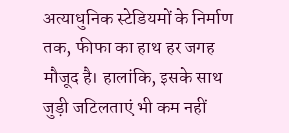अत्याधुनिक स्टेडियमों के निर्माण तक, फीफा का हाथ हर जगह मौजूद है। हालांकि, इसके साथ जुड़ी जटिलताएं भी कम नहीं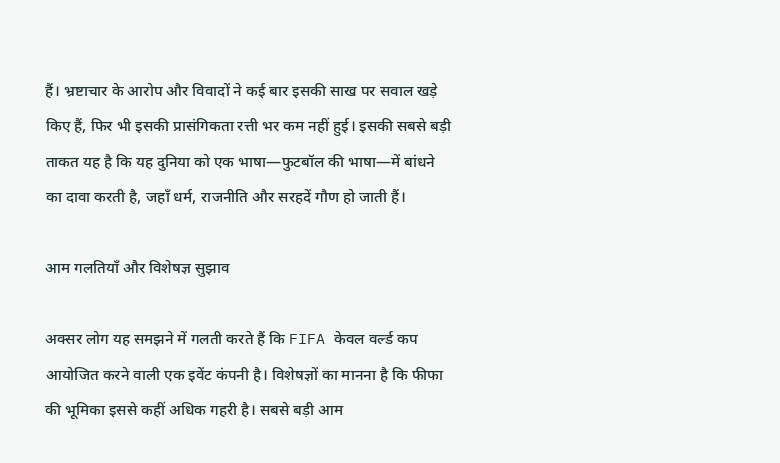हैं। भ्रष्टाचार के आरोप और विवादों ने कई बार इसकी साख पर सवाल खड़े किए हैं, फिर भी इसकी प्रासंगिकता रत्ती भर कम नहीं हुई। इसकी सबसे बड़ी ताकत यह है कि यह दुनिया को एक भाषा—फुटबॉल की भाषा—में बांधने का दावा करती है, जहाँ धर्म, राजनीति और सरहदें गौण हो जाती हैं।

आम गलतियाँ और विशेषज्ञ सुझाव

अक्सर लोग यह समझने में गलती करते हैं कि FIFA केवल वर्ल्ड कप आयोजित करने वाली एक इवेंट कंपनी है। विशेषज्ञों का मानना है कि फीफा की भूमिका इससे कहीं अधिक गहरी है। सबसे बड़ी आम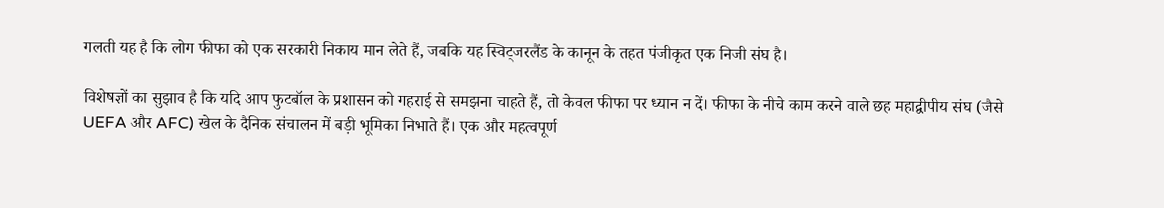गलती यह है कि लोग फीफा को एक सरकारी निकाय मान लेते हैं, जबकि यह स्विट्जरलैंड के कानून के तहत पंजीकृत एक निजी संघ है।

विशेषज्ञों का सुझाव है कि यदि आप फुटबॉल के प्रशासन को गहराई से समझना चाहते हैं, तो केवल फीफा पर ध्यान न दें। फीफा के नीचे काम करने वाले छह महाद्वीपीय संघ (जैसे UEFA और AFC) खेल के दैनिक संचालन में बड़ी भूमिका निभाते हैं। एक और महत्वपूर्ण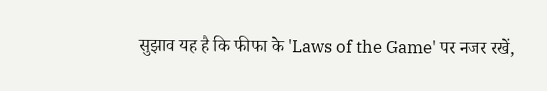सुझाव यह है कि फीफा के 'Laws of the Game' पर नजर रखें,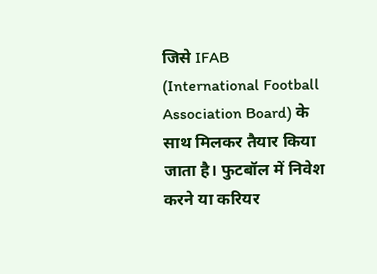जिसे IFAB (International Football Association Board) के साथ मिलकर तैयार किया जाता है। फुटबॉल में निवेश करने या करियर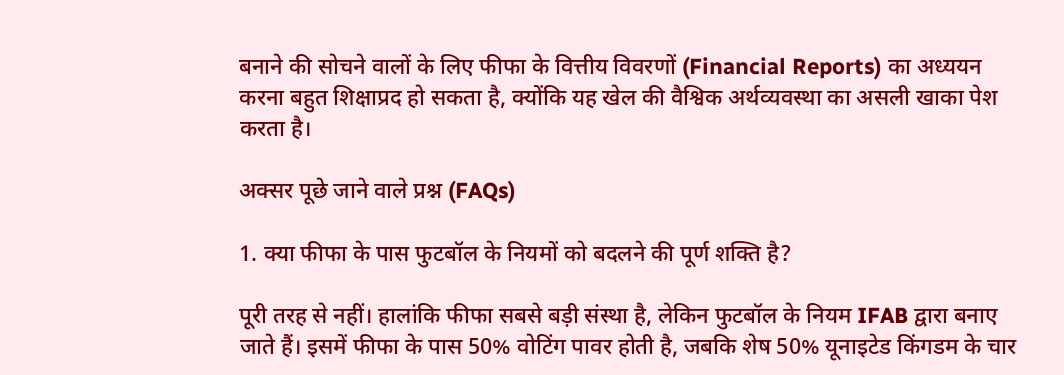बनाने की सोचने वालों के लिए फीफा के वित्तीय विवरणों (Financial Reports) का अध्ययन करना बहुत शिक्षाप्रद हो सकता है, क्योंकि यह खेल की वैश्विक अर्थव्यवस्था का असली खाका पेश करता है।

अक्सर पूछे जाने वाले प्रश्न (FAQs)

1. क्या फीफा के पास फुटबॉल के नियमों को बदलने की पूर्ण शक्ति है?

पूरी तरह से नहीं। हालांकि फीफा सबसे बड़ी संस्था है, लेकिन फुटबॉल के नियम IFAB द्वारा बनाए जाते हैं। इसमें फीफा के पास 50% वोटिंग पावर होती है, जबकि शेष 50% यूनाइटेड किंगडम के चार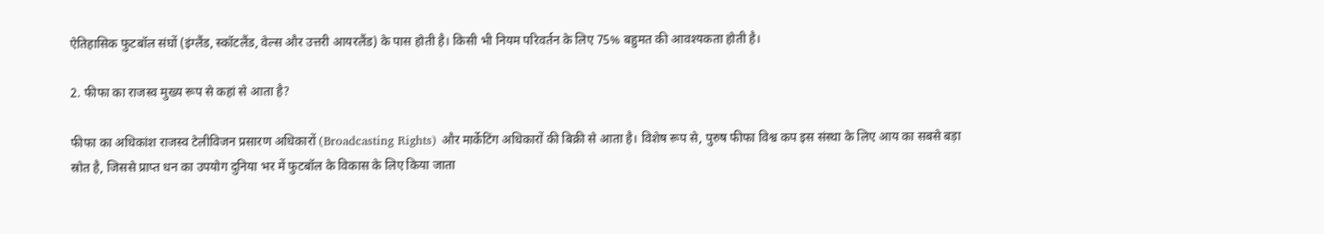ऐतिहासिक फुटबॉल संघों (इंग्लैंड, स्कॉटलैंड, वेल्स और उत्तरी आयरलैंड) के पास होती है। किसी भी नियम परिवर्तन के लिए 75% बहुमत की आवश्यकता होती है।

2. फीफा का राजस्व मुख्य रूप से कहां से आता है?

फीफा का अधिकांश राजस्व टेलीविजन प्रसारण अधिकारों (Broadcasting Rights) और मार्केटिंग अधिकारों की बिक्री से आता है। विशेष रूप से, पुरुष फीफा विश्व कप इस संस्था के लिए आय का सबसे बड़ा स्रोत है, जिससे प्राप्त धन का उपयोग दुनिया भर में फुटबॉल के विकास के लिए किया जाता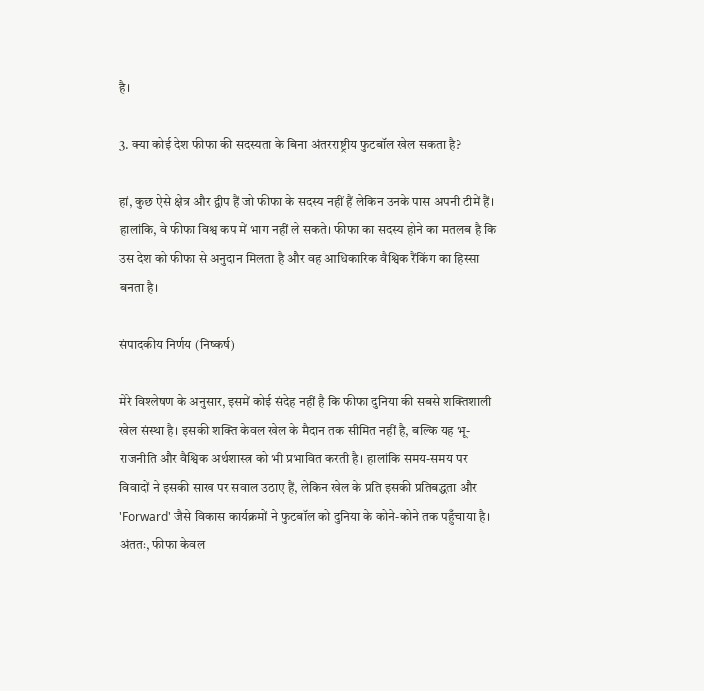है।

3. क्या कोई देश फीफा की सदस्यता के बिना अंतरराष्ट्रीय फुटबॉल खेल सकता है?

हां, कुछ ऐसे क्षेत्र और द्वीप हैं जो फीफा के सदस्य नहीं हैं लेकिन उनके पास अपनी टीमें हैं। हालांकि, वे फीफा विश्व कप में भाग नहीं ले सकते। फीफा का सदस्य होने का मतलब है कि उस देश को फीफा से अनुदान मिलता है और वह आधिकारिक वैश्विक रैंकिंग का हिस्सा बनता है।

संपादकीय निर्णय (निष्कर्ष)

मेरे विश्लेषण के अनुसार, इसमें कोई संदेह नहीं है कि फीफा दुनिया की सबसे शक्तिशाली खेल संस्था है। इसकी शक्ति केवल खेल के मैदान तक सीमित नहीं है, बल्कि यह भू-राजनीति और वैश्विक अर्थशास्त्र को भी प्रभावित करती है। हालांकि समय-समय पर विवादों ने इसकी साख पर सवाल उठाए हैं, लेकिन खेल के प्रति इसकी प्रतिबद्धता और 'Forward' जैसे विकास कार्यक्रमों ने फुटबॉल को दुनिया के कोने-कोने तक पहुँचाया है। अंततः, फीफा केवल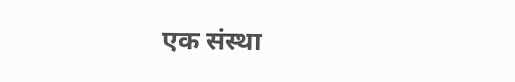एक संस्था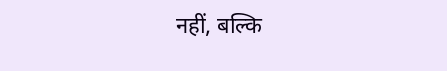नहीं, बल्कि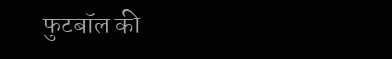फुटबॉल की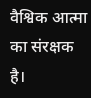वैश्विक आत्मा का संरक्षक है।